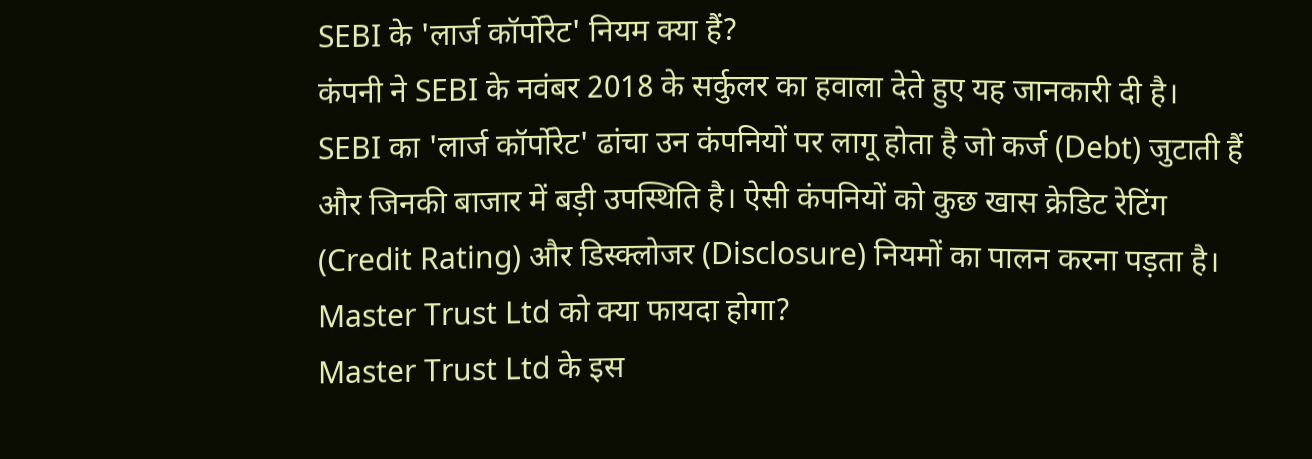SEBI के 'लार्ज कॉर्पोरेट' नियम क्या हैं?
कंपनी ने SEBI के नवंबर 2018 के सर्कुलर का हवाला देते हुए यह जानकारी दी है। SEBI का 'लार्ज कॉर्पोरेट' ढांचा उन कंपनियों पर लागू होता है जो कर्ज (Debt) जुटाती हैं और जिनकी बाजार में बड़ी उपस्थिति है। ऐसी कंपनियों को कुछ खास क्रेडिट रेटिंग (Credit Rating) और डिस्क्लोजर (Disclosure) नियमों का पालन करना पड़ता है।
Master Trust Ltd को क्या फायदा होगा?
Master Trust Ltd के इस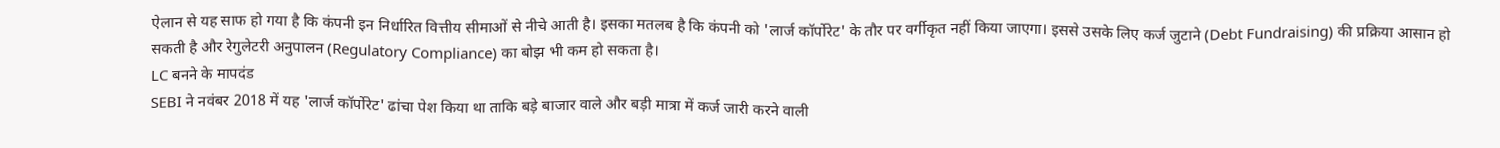ऐलान से यह साफ हो गया है कि कंपनी इन निर्धारित वित्तीय सीमाओं से नीचे आती है। इसका मतलब है कि कंपनी को 'लार्ज कॉर्पोरेट' के तौर पर वर्गीकृत नहीं किया जाएगा। इससे उसके लिए कर्ज जुटाने (Debt Fundraising) की प्रक्रिया आसान हो सकती है और रेगुलेटरी अनुपालन (Regulatory Compliance) का बोझ भी कम हो सकता है।
LC बनने के मापदंड
SEBI ने नवंबर 2018 में यह 'लार्ज कॉर्पोरेट' ढांचा पेश किया था ताकि बड़े बाजार वाले और बड़ी मात्रा में कर्ज जारी करने वाली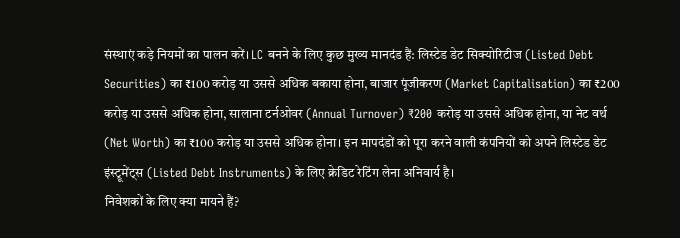संस्थाएं कड़े नियमों का पालन करें। LC बनने के लिए कुछ मुख्य मानदंड हैं: लिस्टेड डेट सिक्योरिटीज (Listed Debt Securities) का ₹100 करोड़ या उससे अधिक बकाया होना, बाजार पूंजीकरण (Market Capitalisation) का ₹200 करोड़ या उससे अधिक होना, सालाना टर्नओवर (Annual Turnover) ₹200 करोड़ या उससे अधिक होना, या नेट वर्थ (Net Worth) का ₹100 करोड़ या उससे अधिक होना। इन मापदंडों को पूरा करने वाली कंपनियों को अपने लिस्टेड डेट इंस्ट्रूमेंट्स (Listed Debt Instruments) के लिए क्रेडिट रेटिंग लेना अनिवार्य है।
निवेशकों के लिए क्या मायने हैं?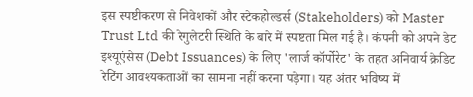इस स्पष्टीकरण से निवेशकों और स्टेकहोल्डर्स (Stakeholders) को Master Trust Ltd की रेगुलेटरी स्थिति के बारे में स्पष्टता मिल गई है। कंपनी को अपने डेट इश्यूएंसेस (Debt Issuances) के लिए 'लार्ज कॉर्पोरेट' के तहत अनिवार्य क्रेडिट रेटिंग आवश्यकताओं का सामना नहीं करना पड़ेगा। यह अंतर भविष्य में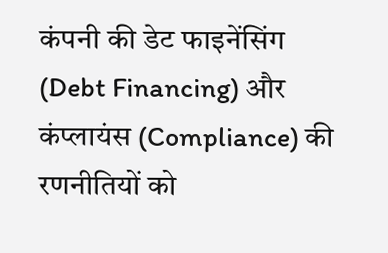कंपनी की डेट फाइनेंसिंग (Debt Financing) और कंप्लायंस (Compliance) की रणनीतियों को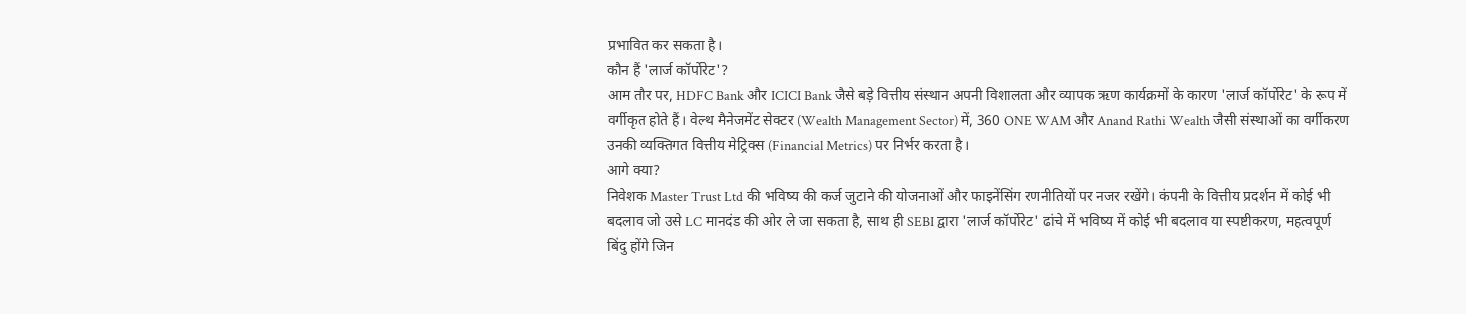प्रभावित कर सकता है।
कौन हैं 'लार्ज कॉर्पोरेट'?
आम तौर पर, HDFC Bank और ICICI Bank जैसे बड़े वित्तीय संस्थान अपनी विशालता और व्यापक ऋण कार्यक्रमों के कारण 'लार्ज कॉर्पोरेट' के रूप में वर्गीकृत होते हैं। वेल्थ मैनेजमेंट सेक्टर (Wealth Management Sector) में, 360 ONE WAM और Anand Rathi Wealth जैसी संस्थाओं का वर्गीकरण उनकी व्यक्तिगत वित्तीय मेट्रिक्स (Financial Metrics) पर निर्भर करता है।
आगे क्या?
निवेशक Master Trust Ltd की भविष्य की कर्ज जुटाने की योजनाओं और फाइनेंसिंग रणनीतियों पर नजर रखेंगे। कंपनी के वित्तीय प्रदर्शन में कोई भी बदलाव जो उसे LC मानदंड की ओर ले जा सकता है, साथ ही SEBI द्वारा 'लार्ज कॉर्पोरेट' ढांचे में भविष्य में कोई भी बदलाव या स्पष्टीकरण, महत्वपूर्ण बिंदु होंगे जिन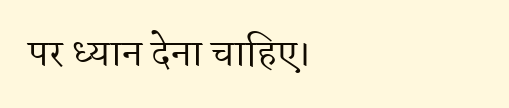पर ध्यान देना चाहिए।